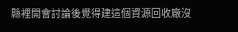縣裡開會討論後覺得建這個資源回收廠沒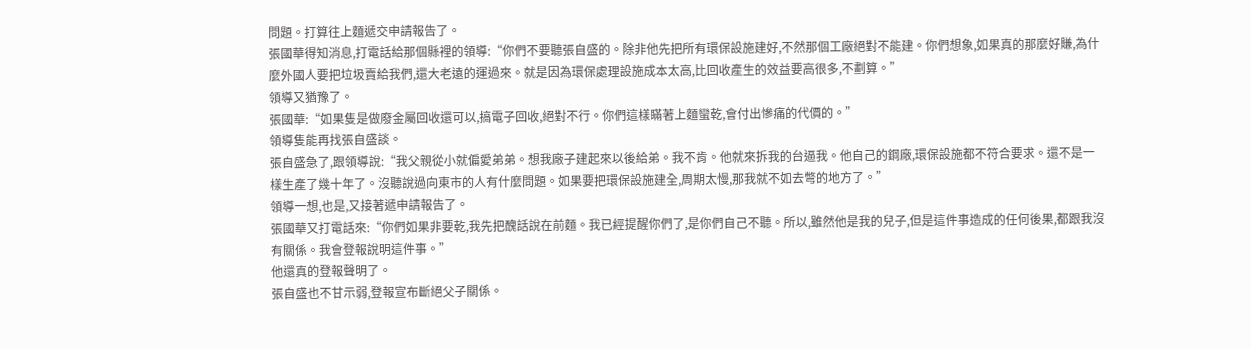問題。打算往上麵遞交申請報告了。
張國華得知消息,打電話給那個縣裡的領導:“你們不要聽張自盛的。除非他先把所有環保設施建好,不然那個工廠絕對不能建。你們想象,如果真的那麼好賺,為什麼外國人要把垃圾賣給我們,還大老遠的運過來。就是因為環保處理設施成本太高,比回收產生的效益要高很多,不劃算。”
領導又猶豫了。
張國華:“如果隻是做廢金屬回收還可以,搞電子回收,絕對不行。你們這樣瞞著上麵蠻乾,會付出慘痛的代價的。”
領導隻能再找張自盛談。
張自盛急了,跟領導說:“我父親從小就偏愛弟弟。想我廠子建起來以後給弟。我不肯。他就來拆我的台逼我。他自己的鋼廠,環保設施都不符合要求。還不是一樣生產了幾十年了。沒聽說過向東市的人有什麼問題。如果要把環保設施建全,周期太慢,那我就不如去彆的地方了。”
領導一想,也是,又接著遞申請報告了。
張國華又打電話來:“你們如果非要乾,我先把醜話說在前麵。我已經提醒你們了,是你們自己不聽。所以,雖然他是我的兒子,但是這件事造成的任何後果,都跟我沒有關係。我會登報說明這件事。”
他還真的登報聲明了。
張自盛也不甘示弱,登報宣布斷絕父子關係。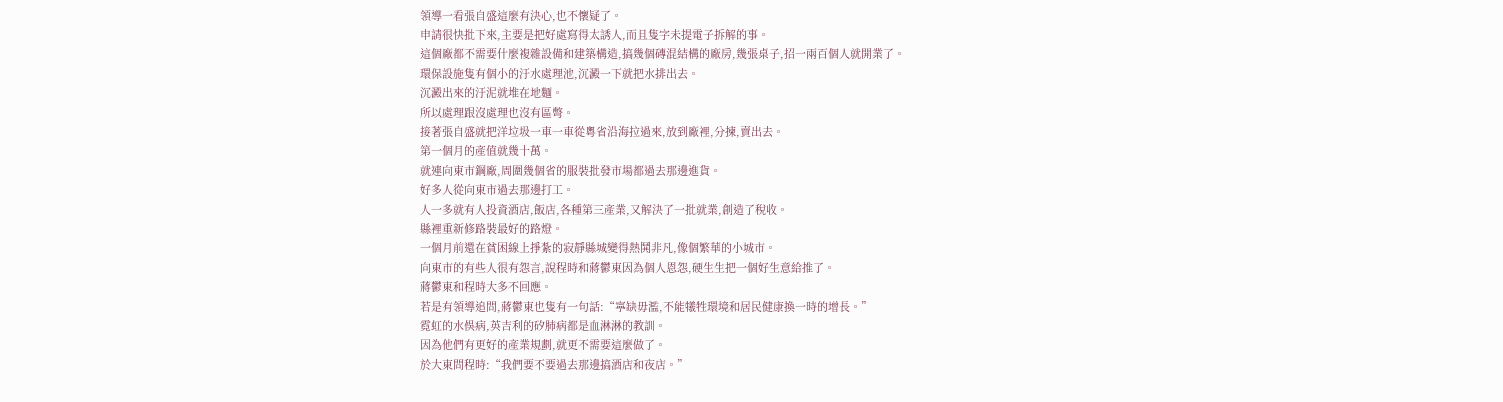領導一看張自盛這麼有決心,也不懷疑了。
申請很快批下來,主要是把好處寫得太誘人,而且隻字未提電子拆解的事。
這個廠都不需要什麼複雜設備和建築構造,搞幾個磚混結構的廠房,幾張桌子,招一兩百個人就開業了。
環保設施隻有個小的汙水處理池,沉澱一下就把水排出去。
沉澱出來的汙泥就堆在地麵。
所以處理跟沒處理也沒有區彆。
接著張自盛就把洋垃圾一車一車從粵省沿海拉過來,放到廠裡,分揀,賣出去。
第一個月的產值就幾十萬。
就連向東市鋼廠,周圍幾個省的服裝批發市場都過去那邊進貨。
好多人從向東市過去那邊打工。
人一多就有人投資酒店,飯店,各種第三產業,又解決了一批就業,創造了稅收。
縣裡重新修路裝最好的路燈。
一個月前還在貧困線上掙紮的寂靜縣城變得熱鬨非凡,像個繁華的小城市。
向東市的有些人很有怨言,說程時和蔣鬱東因為個人恩怨,硬生生把一個好生意給推了。
蔣鬱東和程時大多不回應。
若是有領導追問,蔣鬱東也隻有一句話:“寧缺毋濫,不能犧牲環境和居民健康換一時的增長。”
霓虹的水俁病,英吉利的矽肺病都是血淋淋的教訓。
因為他們有更好的產業規劃,就更不需要這麼做了。
於大東問程時:“我們要不要過去那邊搞酒店和夜店。”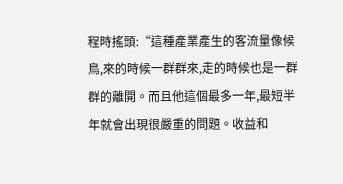程時搖頭:“這種產業產生的客流量像候鳥,來的時候一群群來,走的時候也是一群群的離開。而且他這個最多一年,最短半年就會出現很嚴重的問題。收益和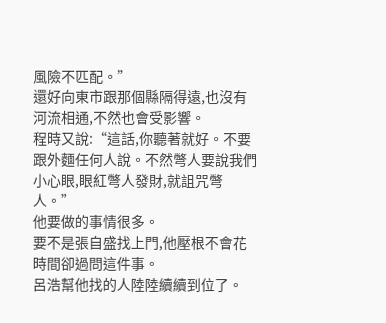風險不匹配。”
還好向東市跟那個縣隔得遠,也沒有河流相通,不然也會受影響。
程時又說:“這話,你聽著就好。不要跟外麵任何人說。不然彆人要說我們小心眼,眼紅彆人發財,就詛咒彆人。”
他要做的事情很多。
要不是張自盛找上門,他壓根不會花時間卻過問這件事。
呂浩幫他找的人陸陸續續到位了。